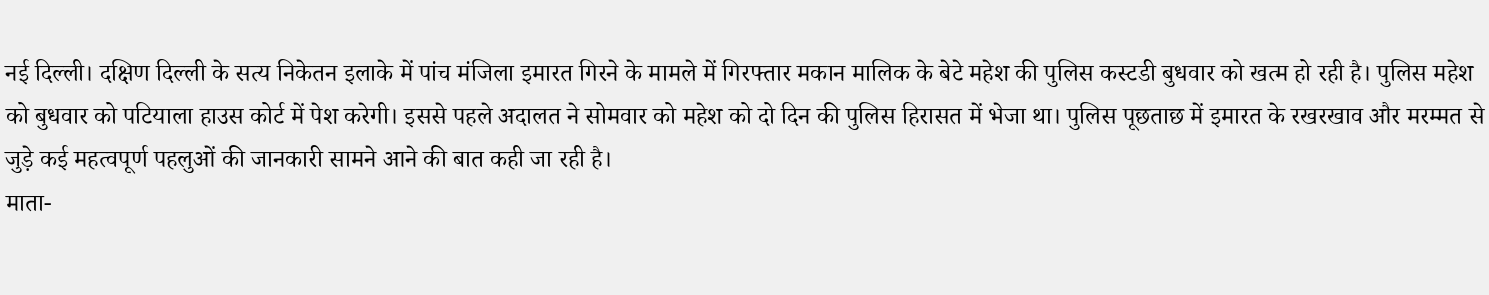नई दिल्ली। दक्षिण दिल्ली के सत्य निकेतन इलाके में पांच मंजिला इमारत गिरने के मामले में गिरफ्तार मकान मालिक के बेटे महेश की पुलिस कस्टडी बुधवार को खत्म हो रही है। पुलिस महेश को बुधवार को पटियाला हाउस कोर्ट में पेश करेगी। इससे पहले अदालत ने सोमवार को महेश को दो दिन की पुलिस हिरासत में भेजा था। पुलिस पूछताछ में इमारत के रखरखाव और मरम्मत से जुड़े कई महत्वपूर्ण पहलुओं की जानकारी सामने आने की बात कही जा रही है।
माता-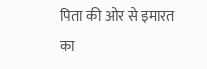पिता की ओर से इमारत का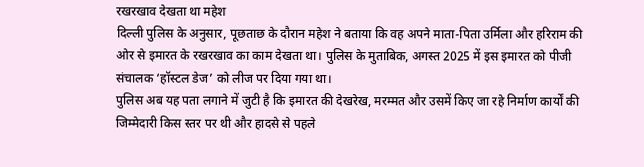रखरखाव देखता था महेश
दिल्ली पुलिस के अनुसार, पूछताछ के दौरान महेश ने बताया कि वह अपने माता-पिता उर्मिला और हरिराम की ओर से इमारत के रखरखाव का काम देखता था। पुलिस के मुताबिक, अगस्त 2025 में इस इमारत को पीजी संचालक ‘हॉस्टल डेज’ को लीज पर दिया गया था।
पुलिस अब यह पता लगाने में जुटी है कि इमारत की देखरेख, मरम्मत और उसमें किए जा रहे निर्माण कार्यों की जिम्मेदारी किस स्तर पर थी और हादसे से पहले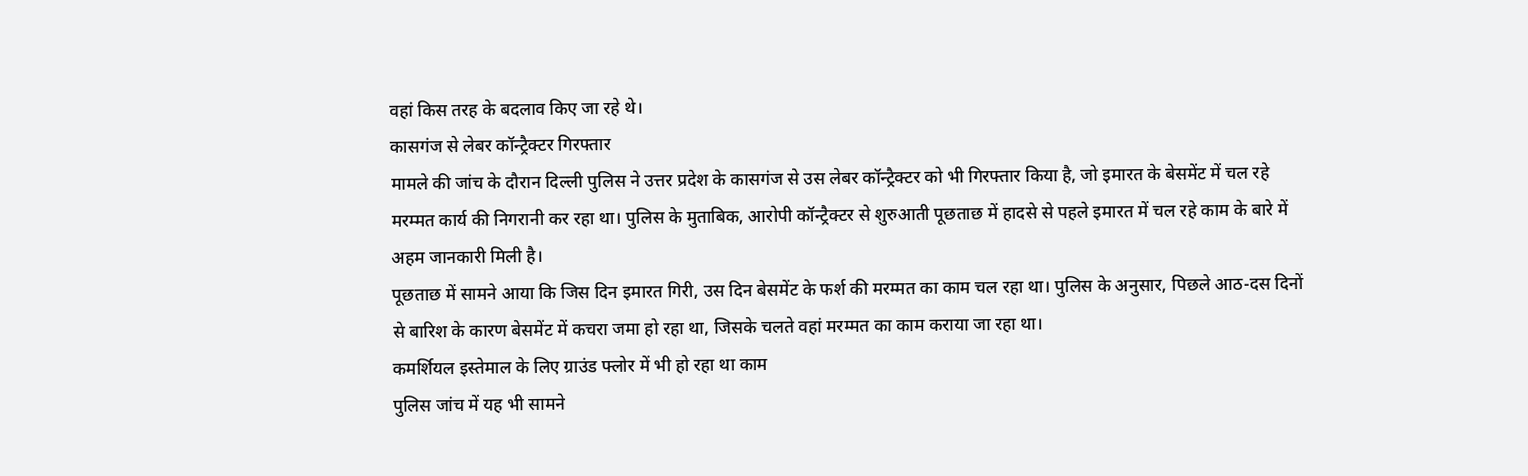वहां किस तरह के बदलाव किए जा रहे थे।
कासगंज से लेबर कॉन्ट्रैक्टर गिरफ्तार
मामले की जांच के दौरान दिल्ली पुलिस ने उत्तर प्रदेश के कासगंज से उस लेबर कॉन्ट्रैक्टर को भी गिरफ्तार किया है, जो इमारत के बेसमेंट में चल रहे मरम्मत कार्य की निगरानी कर रहा था। पुलिस के मुताबिक, आरोपी कॉन्ट्रैक्टर से शुरुआती पूछताछ में हादसे से पहले इमारत में चल रहे काम के बारे में अहम जानकारी मिली है।
पूछताछ में सामने आया कि जिस दिन इमारत गिरी, उस दिन बेसमेंट के फर्श की मरम्मत का काम चल रहा था। पुलिस के अनुसार, पिछले आठ-दस दिनों से बारिश के कारण बेसमेंट में कचरा जमा हो रहा था, जिसके चलते वहां मरम्मत का काम कराया जा रहा था।
कमर्शियल इस्तेमाल के लिए ग्राउंड फ्लोर में भी हो रहा था काम
पुलिस जांच में यह भी सामने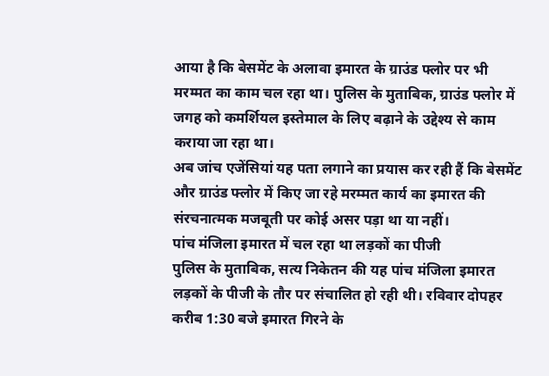आया है कि बेसमेंट के अलावा इमारत के ग्राउंड फ्लोर पर भी मरम्मत का काम चल रहा था। पुलिस के मुताबिक, ग्राउंड फ्लोर में जगह को कमर्शियल इस्तेमाल के लिए बढ़ाने के उद्देश्य से काम कराया जा रहा था।
अब जांच एजेंसियां यह पता लगाने का प्रयास कर रही हैं कि बेसमेंट और ग्राउंड फ्लोर में किए जा रहे मरम्मत कार्य का इमारत की संरचनात्मक मजबूती पर कोई असर पड़ा था या नहीं।
पांच मंजिला इमारत में चल रहा था लड़कों का पीजी
पुलिस के मुताबिक, सत्य निकेतन की यह पांच मंजिला इमारत लड़कों के पीजी के तौर पर संचालित हो रही थी। रविवार दोपहर करीब 1:30 बजे इमारत गिरने के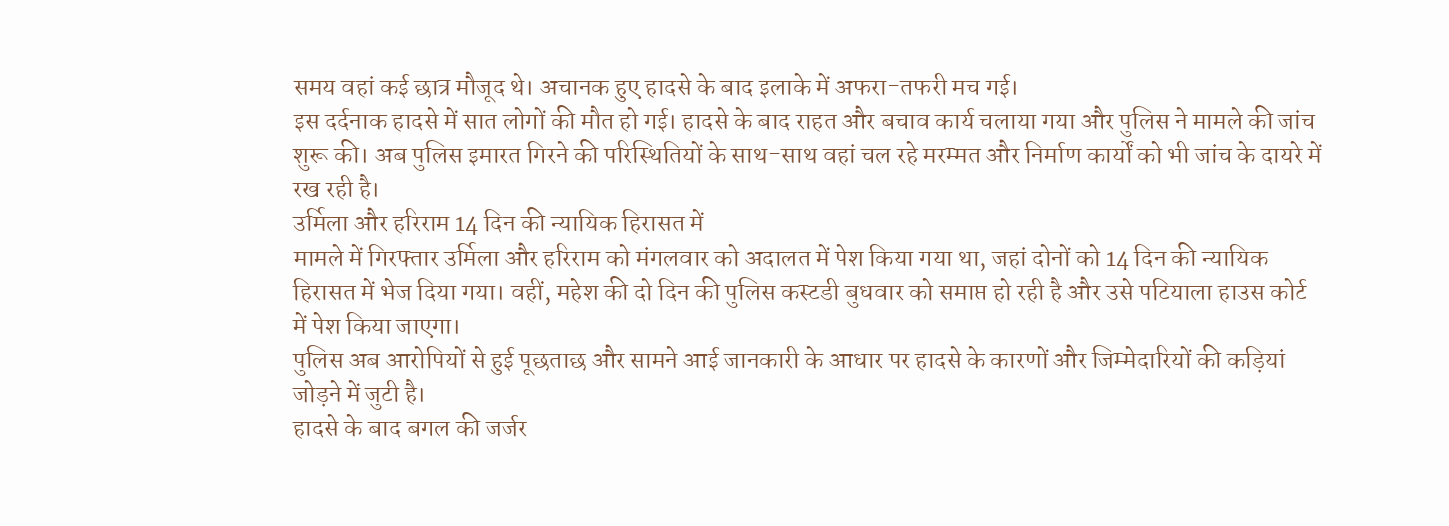समय वहां कई छात्र मौजूद थे। अचानक हुए हादसे के बाद इलाके में अफरा-तफरी मच गई।
इस दर्दनाक हादसे में सात लोगों की मौत हो गई। हादसे के बाद राहत और बचाव कार्य चलाया गया और पुलिस ने मामले की जांच शुरू की। अब पुलिस इमारत गिरने की परिस्थितियों के साथ-साथ वहां चल रहे मरम्मत और निर्माण कार्यों को भी जांच के दायरे में रख रही है।
उर्मिला और हरिराम 14 दिन की न्यायिक हिरासत में
मामले में गिरफ्तार उर्मिला और हरिराम को मंगलवार को अदालत में पेश किया गया था, जहां दोनों को 14 दिन की न्यायिक हिरासत में भेज दिया गया। वहीं, महेश की दो दिन की पुलिस कस्टडी बुधवार को समाप्त हो रही है और उसे पटियाला हाउस कोर्ट में पेश किया जाएगा।
पुलिस अब आरोपियों से हुई पूछताछ और सामने आई जानकारी के आधार पर हादसे के कारणों और जिम्मेदारियों की कड़ियां जोड़ने में जुटी है।
हादसे के बाद बगल की जर्जर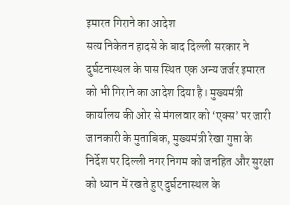इमारत गिराने का आदेश
सत्य निकेतन हादसे के बाद दिल्ली सरकार ने दुर्घटनास्थल के पास स्थित एक अन्य जर्जर इमारत को भी गिराने का आदेश दिया है। मुख्यमंत्री कार्यालय की ओर से मंगलवार को ‘एक्स’ पर जारी जानकारी के मुताबिक, मुख्यमंत्री रेखा गुप्ता के निर्देश पर दिल्ली नगर निगम को जनहित और सुरक्षा को ध्यान में रखते हुए दुर्घटनास्थल के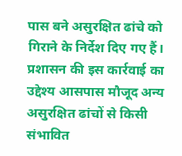पास बने असुरक्षित ढांचे को गिराने के निर्देश दिए गए हैं।
प्रशासन की इस कार्रवाई का उद्देश्य आसपास मौजूद अन्य असुरक्षित ढांचों से किसी संभावित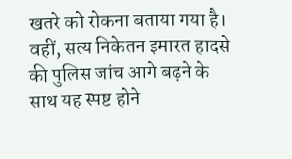खतरे को रोकना बताया गया है। वहीं, सत्य निकेतन इमारत हादसे की पुलिस जांच आगे बढ़ने के साथ यह स्पष्ट होने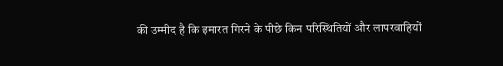की उम्मीद है कि इमारत गिरने के पीछे किन परिस्थितियों और लापरवाहियों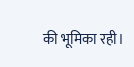की भूमिका रही।